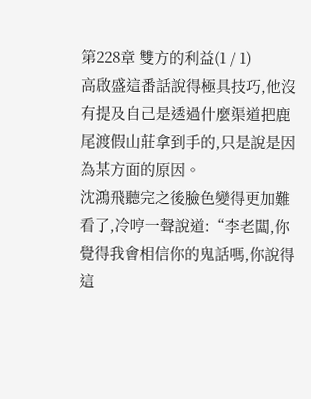第228章 雙方的利益(1 / 1)
高啟盛這番話說得極具技巧,他沒有提及自己是透過什麼渠道把鹿尾渡假山莊拿到手的,只是說是因為某方面的原因。
沈鴻飛聽完之後臉色變得更加難看了,冷哼一聲說道:“李老闆,你覺得我會相信你的鬼話嗎,你說得這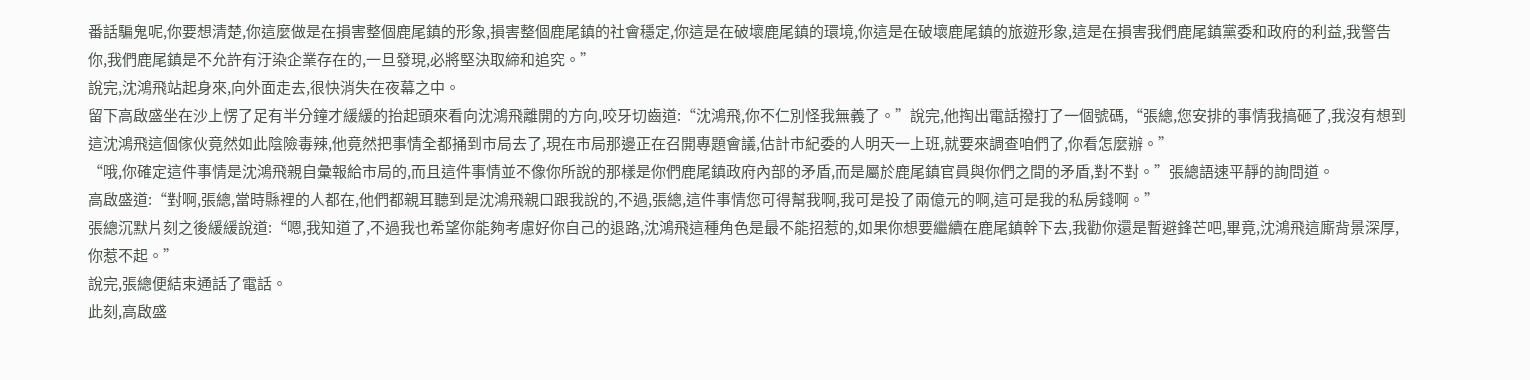番話騙鬼呢,你要想清楚,你這麼做是在損害整個鹿尾鎮的形象,損害整個鹿尾鎮的社會穩定,你這是在破壞鹿尾鎮的環境,你這是在破壞鹿尾鎮的旅遊形象,這是在損害我們鹿尾鎮黨委和政府的利益,我警告你,我們鹿尾鎮是不允許有汙染企業存在的,一旦發現,必將堅決取締和追究。”
說完,沈鴻飛站起身來,向外面走去,很快消失在夜幕之中。
留下高啟盛坐在沙上愣了足有半分鐘才緩緩的抬起頭來看向沈鴻飛離開的方向,咬牙切齒道:“沈鴻飛,你不仁別怪我無義了。”說完,他掏出電話撥打了一個號碼,“張總,您安排的事情我搞砸了,我沒有想到這沈鴻飛這個傢伙竟然如此陰險毒辣,他竟然把事情全都捅到市局去了,現在市局那邊正在召開專題會議,估計市紀委的人明天一上班,就要來調查咱們了,你看怎麼辦。”
“哦,你確定這件事情是沈鴻飛親自彙報給市局的,而且這件事情並不像你所說的那樣是你們鹿尾鎮政府內部的矛盾,而是屬於鹿尾鎮官員與你們之間的矛盾,對不對。”張總語速平靜的詢問道。
高啟盛道:“對啊,張總,當時縣裡的人都在,他們都親耳聽到是沈鴻飛親口跟我說的,不過,張總,這件事情您可得幫我啊,我可是投了兩億元的啊,這可是我的私房錢啊。”
張總沉默片刻之後緩緩說道:“嗯,我知道了,不過我也希望你能夠考慮好你自己的退路,沈鴻飛這種角色是最不能招惹的,如果你想要繼續在鹿尾鎮幹下去,我勸你還是暫避鋒芒吧,畢竟,沈鴻飛這廝背景深厚,你惹不起。”
說完,張總便結束通話了電話。
此刻,高啟盛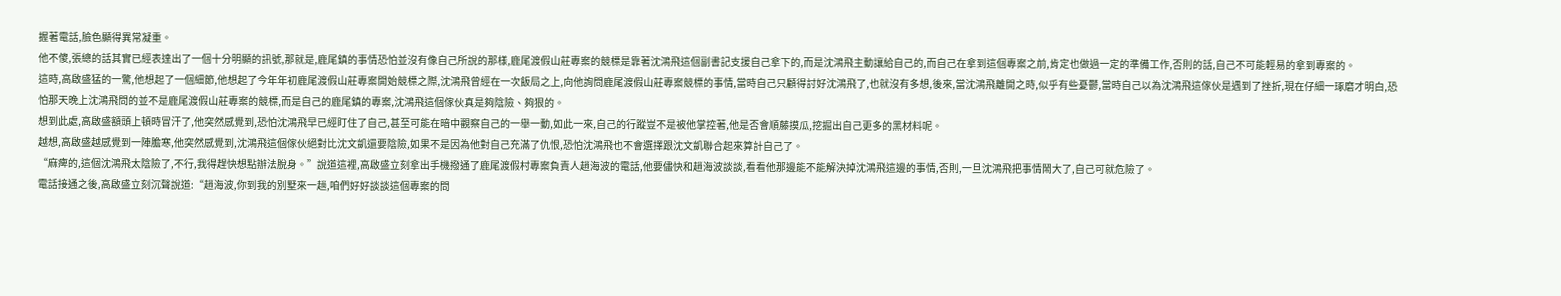握著電話,臉色顯得異常凝重。
他不傻,張總的話其實已經表達出了一個十分明顯的訊號,那就是,鹿尾鎮的事情恐怕並沒有像自己所說的那樣,鹿尾渡假山莊專案的競標是靠著沈鴻飛這個副書記支援自己拿下的,而是沈鴻飛主動讓給自己的,而自己在拿到這個專案之前,肯定也做過一定的準備工作,否則的話,自己不可能輕易的拿到專案的。
這時,高啟盛猛的一驚,他想起了一個細節,他想起了今年年初鹿尾渡假山莊專案開始競標之際,沈鴻飛曾經在一次飯局之上,向他詢問鹿尾渡假山莊專案競標的事情,當時自己只顧得討好沈鴻飛了,也就沒有多想,後來,當沈鴻飛離開之時,似乎有些憂鬱,當時自己以為沈鴻飛這傢伙是遇到了挫折,現在仔細一琢磨才明白,恐怕那天晚上沈鴻飛問的並不是鹿尾渡假山莊專案的競標,而是自己的鹿尾鎮的專案,沈鴻飛這個傢伙真是夠陰險、夠狠的。
想到此處,高啟盛額頭上頓時冒汗了,他突然感覺到,恐怕沈鴻飛早已經盯住了自己,甚至可能在暗中觀察自己的一舉一動,如此一來,自己的行蹤豈不是被他掌控著,他是否會順藤摸瓜,挖掘出自己更多的黑材料呢。
越想,高啟盛越感覺到一陣膽寒,他突然感覺到,沈鴻飛這個傢伙絕對比沈文凱還要陰險,如果不是因為他對自己充滿了仇恨,恐怕沈鴻飛也不會選擇跟沈文凱聯合起來算計自己了。
“麻痺的,這個沈鴻飛太陰險了,不行,我得趕快想點辦法脫身。”說道這裡,高啟盛立刻拿出手機撥通了鹿尾渡假村專案負責人趙海波的電話,他要儘快和趙海波談談,看看他那邊能不能解決掉沈鴻飛這邊的事情,否則,一旦沈鴻飛把事情鬧大了,自己可就危險了。
電話接通之後,高啟盛立刻沉聲說道:“趙海波,你到我的別墅來一趟,咱們好好談談這個專案的問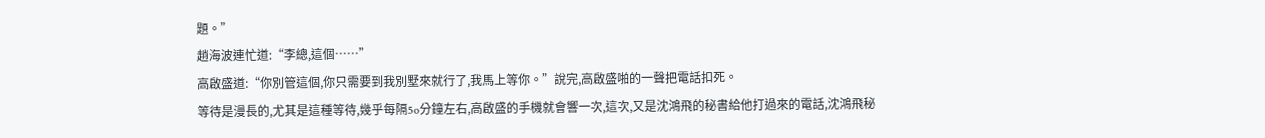題。”
趙海波連忙道:“李總,這個……”
高啟盛道:“你別管這個,你只需要到我別墅來就行了,我馬上等你。”說完,高啟盛啪的一聲把電話扣死。
等待是漫長的,尤其是這種等待,幾乎每隔5o分鐘左右,高啟盛的手機就會響一次,這次,又是沈鴻飛的秘書給他打過來的電話,沈鴻飛秘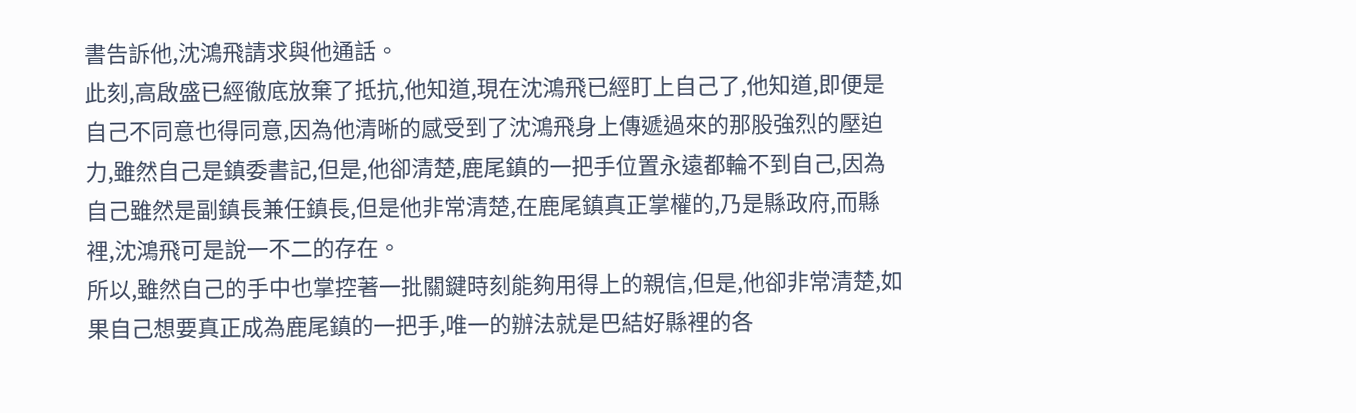書告訴他,沈鴻飛請求與他通話。
此刻,高啟盛已經徹底放棄了抵抗,他知道,現在沈鴻飛已經盯上自己了,他知道,即便是自己不同意也得同意,因為他清晰的感受到了沈鴻飛身上傳遞過來的那股強烈的壓迫力,雖然自己是鎮委書記,但是,他卻清楚,鹿尾鎮的一把手位置永遠都輪不到自己,因為自己雖然是副鎮長兼任鎮長,但是他非常清楚,在鹿尾鎮真正掌權的,乃是縣政府,而縣裡,沈鴻飛可是說一不二的存在。
所以,雖然自己的手中也掌控著一批關鍵時刻能夠用得上的親信,但是,他卻非常清楚,如果自己想要真正成為鹿尾鎮的一把手,唯一的辦法就是巴結好縣裡的各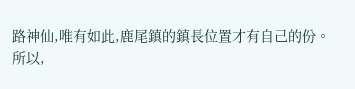路神仙,唯有如此,鹿尾鎮的鎮長位置才有自己的份。
所以,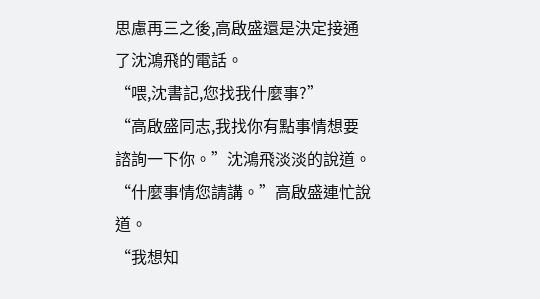思慮再三之後,高啟盛還是決定接通了沈鴻飛的電話。
“喂,沈書記,您找我什麼事?”
“高啟盛同志,我找你有點事情想要諮詢一下你。”沈鴻飛淡淡的說道。
“什麼事情您請講。”高啟盛連忙說道。
“我想知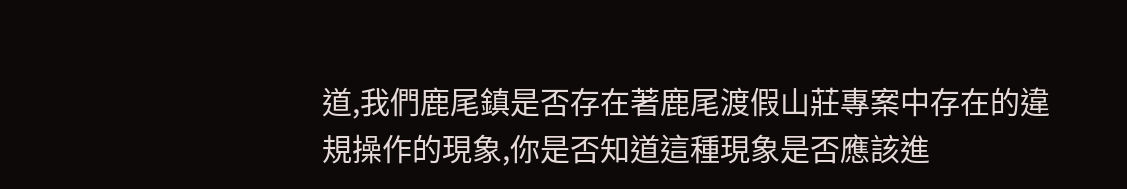道,我們鹿尾鎮是否存在著鹿尾渡假山莊專案中存在的違規操作的現象,你是否知道這種現象是否應該進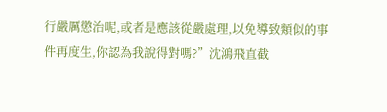行嚴厲懲治呢,或者是應該從嚴處理,以免導致類似的事件再度生,你認為我說得對嗎?”沈鴻飛直截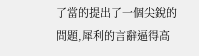了當的提出了一個尖銳的問題,犀利的言辭逼得高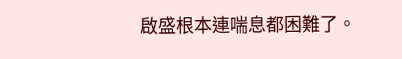啟盛根本連喘息都困難了。